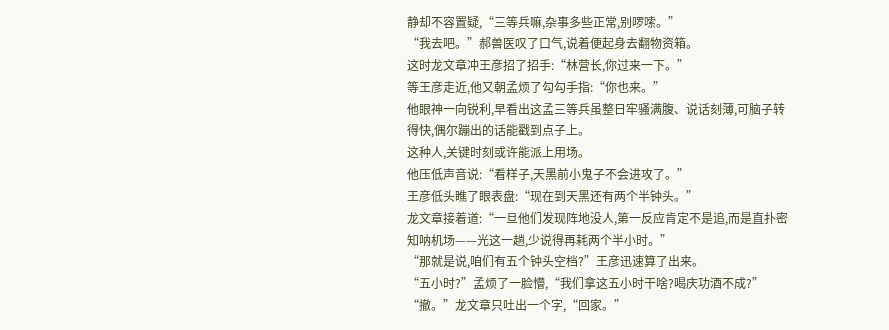静却不容置疑,“三等兵嘛,杂事多些正常,别啰嗦。”
“我去吧。”郝兽医叹了口气,说着便起身去翻物资箱。
这时龙文章冲王彦招了招手:“林营长,你过来一下。”
等王彦走近,他又朝孟烦了勾勾手指:“你也来。”
他眼神一向锐利,早看出这孟三等兵虽整日牢骚满腹、说话刻薄,可脑子转得快,偶尔蹦出的话能戳到点子上。
这种人,关键时刻或许能派上用场。
他压低声音说:“看样子,天黑前小鬼子不会进攻了。”
王彦低头瞧了眼表盘:“现在到天黑还有两个半钟头。”
龙文章接着道:“一旦他们发现阵地没人,第一反应肯定不是追,而是直扑密知呐机场——光这一趟,少说得再耗两个半小时。”
“那就是说,咱们有五个钟头空档?”王彦迅速算了出来。
“五小时?”孟烦了一脸懵,“我们拿这五小时干啥?喝庆功酒不成?”
“撤。”龙文章只吐出一个字,“回家。”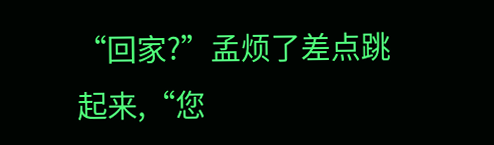“回家?”孟烦了差点跳起来,“您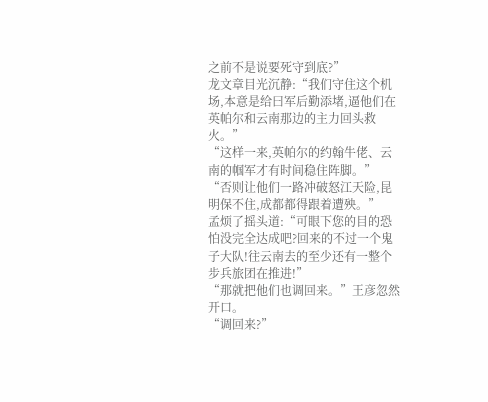之前不是说要死守到底?”
龙文章目光沉静:“我们守住这个机场,本意是给曰军后勤添堵,逼他们在英帕尔和云南那边的主力回头救火。”
“这样一来,英帕尔的约翰牛佬、云南的帼军才有时间稳住阵脚。”
“否则让他们一路冲破怒江天险,昆明保不住,成都都得跟着遭殃。”
孟烦了摇头道:“可眼下您的目的恐怕没完全达成吧?回来的不过一个鬼子大队!往云南去的至少还有一整个步兵旅团在推进!”
“那就把他们也调回来。”王彦忽然开口。
“调回来?”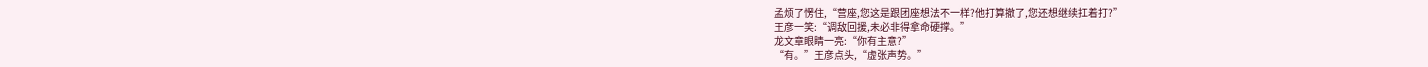孟烦了愣住,“营座,您这是跟团座想法不一样?他打算撤了,您还想继续扛着打?”
王彦一笑:“调敌回援,未必非得拿命硬撑。”
龙文章眼睛一亮:“你有主意?”
“有。”王彦点头,“虚张声势。”